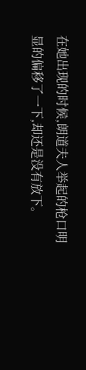在她出现的时候,朗道夫人举起的枪口明显的偏移了一下,却还是没有放下。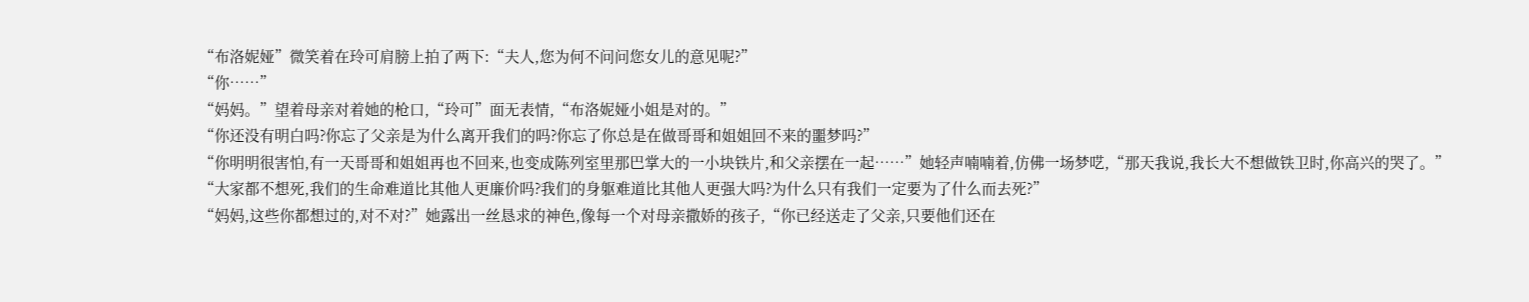“布洛妮娅”微笑着在玲可肩膀上拍了两下:“夫人,您为何不问问您女儿的意见呢?”
“你……”
“妈妈。”望着母亲对着她的枪口,“玲可”面无表情,“布洛妮娅小姐是对的。”
“你还没有明白吗?你忘了父亲是为什么离开我们的吗?你忘了你总是在做哥哥和姐姐回不来的噩梦吗?”
“你明明很害怕,有一天哥哥和姐姐再也不回来,也变成陈列室里那巴掌大的一小块铁片,和父亲摆在一起……”她轻声喃喃着,仿佛一场梦呓,“那天我说,我长大不想做铁卫时,你高兴的哭了。”
“大家都不想死,我们的生命难道比其他人更廉价吗?我们的身躯难道比其他人更强大吗?为什么只有我们一定要为了什么而去死?”
“妈妈,这些你都想过的,对不对?”她露出一丝恳求的神色,像每一个对母亲撒娇的孩子,“你已经送走了父亲,只要他们还在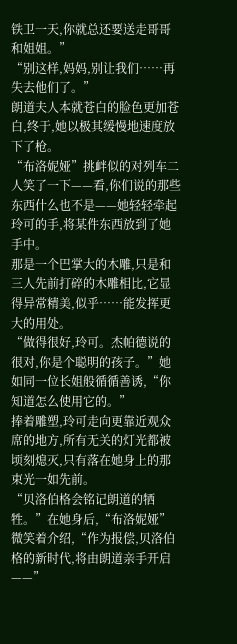铁卫一天,你就总还要送走哥哥和姐姐。”
“别这样,妈妈,别让我们……再失去他们了。”
朗道夫人本就苍白的脸色更加苍白,终于,她以极其缓慢地速度放下了枪。
“布洛妮娅”挑衅似的对列车二人笑了一下——看,你们说的那些东西什么也不是——她轻轻牵起玲可的手,将某件东西放到了她手中。
那是一个巴掌大的木雕,只是和三人先前打碎的木雕相比,它显得异常精美,似乎……能发挥更大的用处。
“做得很好,玲可。杰帕德说的很对,你是个聪明的孩子。”她如同一位长姐般循循善诱,“你知道怎么使用它的。”
捧着雕塑,玲可走向更靠近观众席的地方,所有无关的灯光都被顷刻熄灭,只有落在她身上的那束光一如先前。
“贝洛伯格会铭记朗道的牺牲。”在她身后,“布洛妮娅”微笑着介绍,“作为报偿,贝洛伯格的新时代,将由朗道亲手开启——”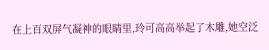在上百双屏气凝神的眼睛里,玲可高高举起了木雕,她空泛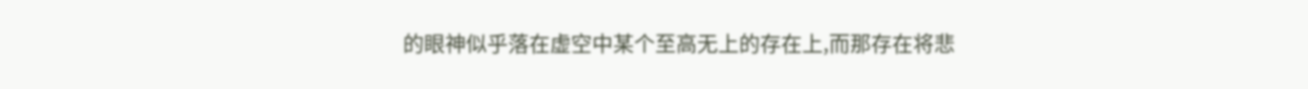的眼神似乎落在虚空中某个至高无上的存在上,而那存在将悲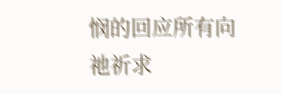悯的回应所有向祂祈求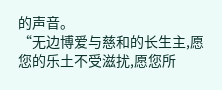的声音。
“无边博爱与慈和的长生主,愿您的乐土不受滋扰,愿您所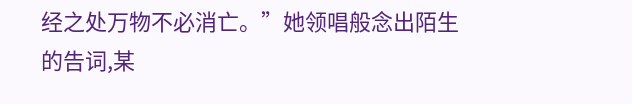经之处万物不必消亡。”她领唱般念出陌生的告词,某